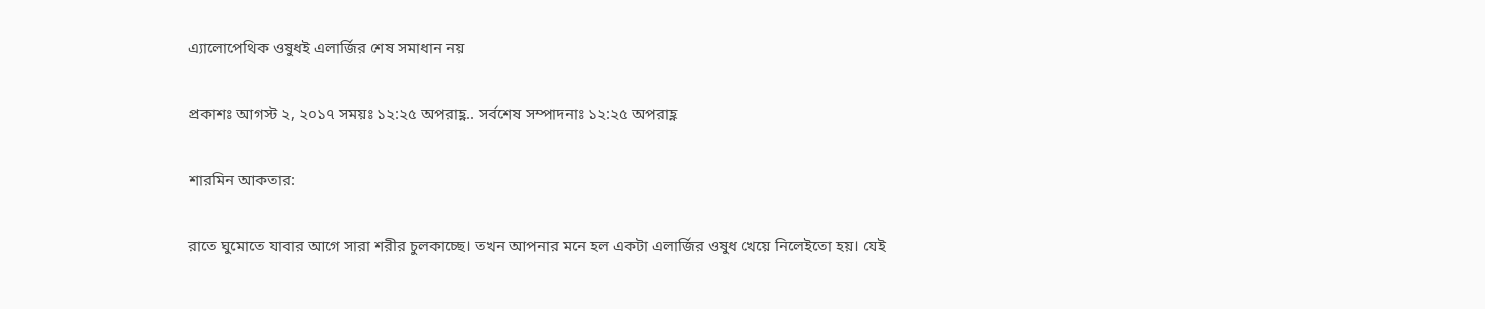এ্যালোপেথিক ওষুধই এলার্জির শেষ সমাধান নয়

প্রকাশঃ আগস্ট ২, ২০১৭ সময়ঃ ১২:২৫ অপরাহ্ণ.. সর্বশেষ সম্পাদনাঃ ১২:২৫ অপরাহ্ণ

শারমিন আকতার:

রাতে ঘুমোতে যাবার আগে সারা শরীর চুলকাচ্ছে। তখন আপনার মনে হল একটা এলার্জির ওষুধ খেয়ে নিলেইতো হয়। যেই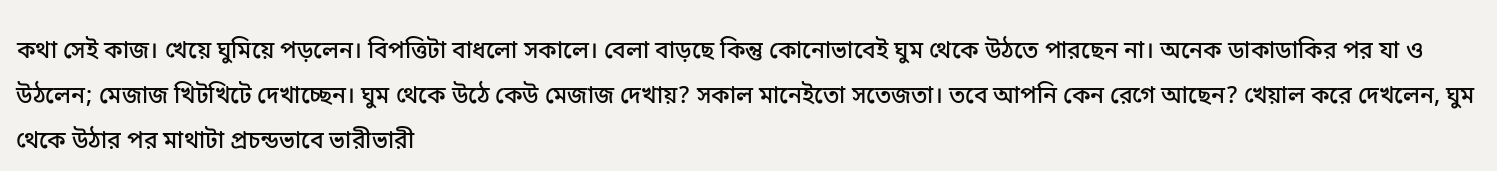কথা সেই কাজ। খেয়ে ঘুমিয়ে পড়লেন। বিপত্তিটা বাধলো সকালে। বেলা বাড়ছে কিন্তু কোনোভাবেই ঘুম থেকে উঠতে পারছেন না। অনেক ডাকাডাকির পর যা ও উঠলেন; মেজাজ খিটখিটে দেখাচ্ছেন। ঘুম থেকে উঠে কেউ মেজাজ দেখায়? সকাল মানেইতো সতেজতা। তবে আপনি কেন রেগে আছেন? খেয়াল করে দেখলেন, ঘুম থেকে উঠার পর মাথাটা প্রচন্ডভাবে ভারীভারী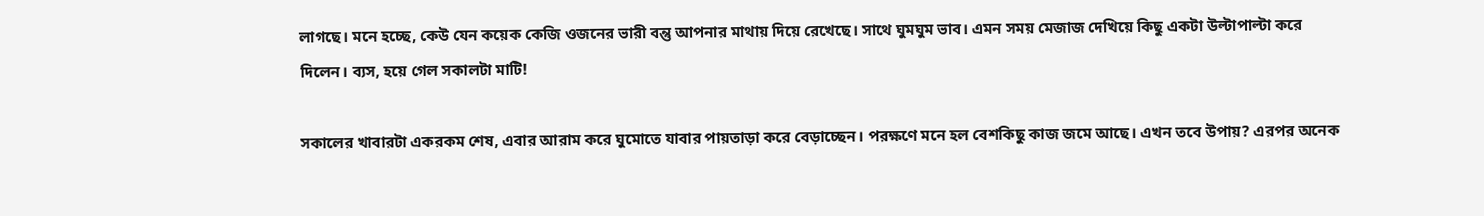লাগছে। মনে হচ্ছে, কেউ যেন কয়েক কেজি ওজনের ভারী বন্তু আপনার মাথায় দিয়ে রেখেছে। সাথে ঘুমঘুম ভাব। এমন সময় মেজাজ দেখিয়ে কিছু একটা উল্টাপাল্টা করে দিলেন। ব্যস, হয়ে গেল সকালটা মাটি!

সকালের খাবারটা একরকম শেষ, এবার আরাম করে ঘুমোতে যাবার পায়তাড়া করে বেড়াচ্ছেন। পরক্ষণে মনে হল বেশকিছু কাজ জমে আছে। এখন তবে উপায়? এরপর অনেক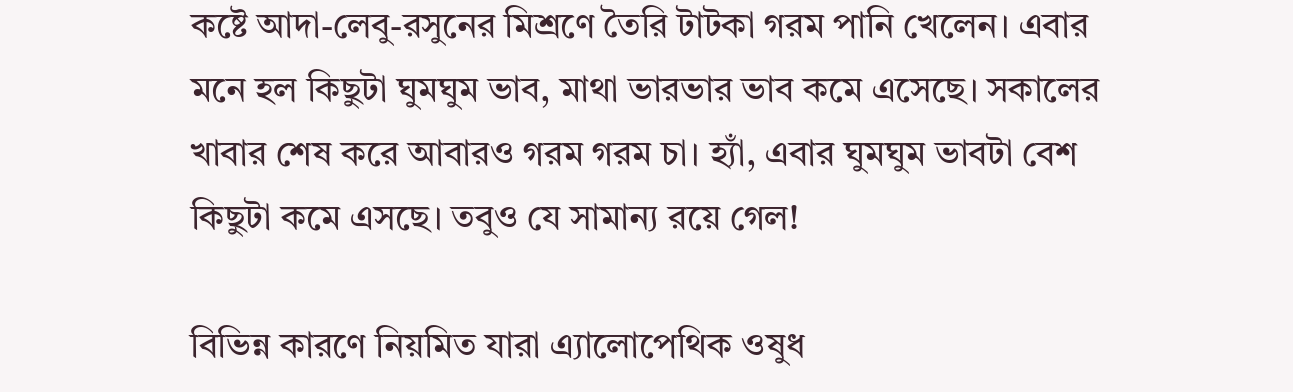কষ্টে আদা-লেবু-রসুনের মিশ্রণে তৈরি টাটকা গরম পানি খেলেন। এবার মনে হল কিছুটা ঘুমঘুম ভাব, মাথা ভারভার ভাব কমে এসেছে। সকালের খাবার শেষ করে আবারও গরম গরম চা। হ্যাঁ, এবার ঘুমঘুম ভাবটা বেশ কিছুটা কমে এসছে। তবুও যে সামান্য রয়ে গেল!

বিভিন্ন কারণে নিয়মিত যারা এ্যালোপেথিক ওষুধ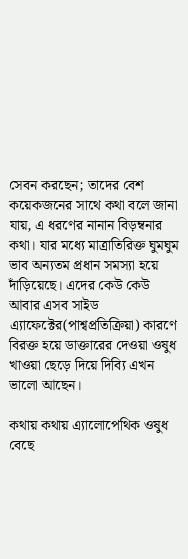সেবন করছেন; তাদের বেশ কয়েকজনের সাথে কথা বলে জানা যায়, এ ধরণের নানান বিড়ম্বনার কথা। যার মধ্যে মাত্রাতিরিক্ত ঘুমঘুম ভাব অন্যতম প্রধান সমস্যা হয়ে দাঁড়িয়েছে। এদের কেউ কেউ আবার এসব সাইড এ্যাফেক্টের(পাশ্বপ্রতিক্রিয়া) কারণে বিরক্ত হয়ে ডাক্তারের দেওয়া ওষুধ খাওয়া ছেড়ে দিয়ে দিব্যি এখন ভালো আছেন।

কথায় কথায় এ্যালোপেথিক ওষুধ বেছে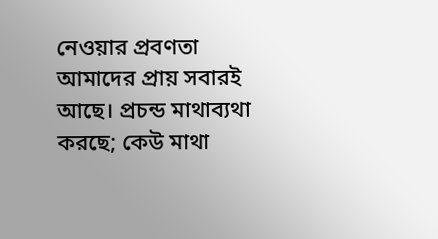নেওয়ার প্রবণতা আমাদের প্রায় সবারই আছে। প্রচন্ড মাথাব্যথা করছে; কেউ মাথা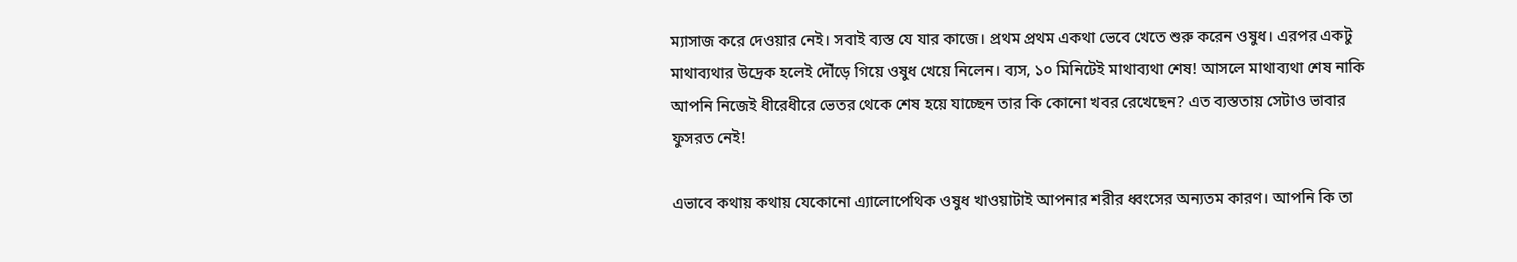ম্যাসাজ করে দেওয়ার নেই। সবাই ব্যস্ত যে যার কাজে। প্রথম প্রথম একথা ভেবে খেতে শুরু করেন ওষুধ। এরপর একটু মাথাব্যথার উদ্রেক হলেই দৌঁড়ে গিয়ে ওষুধ খেয়ে নিলেন। ব্যস, ১০ মিনিটেই মাথাব্যথা শেষ! আসলে মাথাব্যথা শেষ নাকি আপনি নিজেই ধীরেধীরে ভেতর থেকে শেষ হয়ে যাচ্ছেন তার কি কোনো খবর রেখেছেন? এত ব্যস্ততায় সেটাও ভাবার ফুসরত নেই!

এভাবে কথায় কথায় যেকোনো এ্যালোপেথিক ওষুধ খাওয়াটাই আপনার শরীর ধ্বংসের অন্যতম কারণ। আপনি কি তা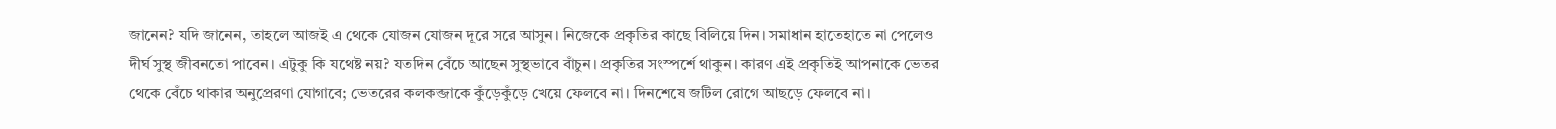জানেন? যদি জানেন, তাহলে আজই এ থেকে যোজন যোজন দূরে সরে আসুন। নিজেকে প্রকৃতির কাছে বিলিয়ে দিন। সমাধান হাতেহাতে না পেলেও দীর্ঘ সুস্থ জীবনতো পাবেন। এটুকু কি যথেষ্ট নয়? যতদিন বেঁচে আছেন সুস্থভাবে বাঁচুন। প্রকৃতির সংস্পর্শে থাকুন। কারণ এই প্রকৃতিই আপনাকে ভেতর থেকে বেঁচে থাকার অনুপ্রেরণা যোগাবে; ভেতরের কলকব্জাকে কুঁড়েকুঁড়ে খেয়ে ফেলবে না। দিনশেষে জটিল রোগে আছড়ে ফেলবে না।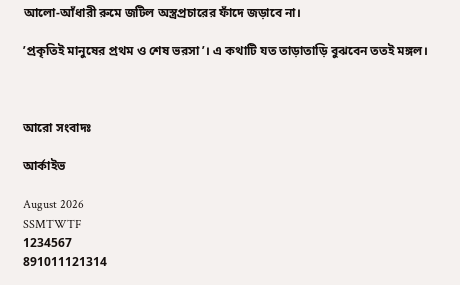আলো-আঁধারী রুমে জটিল অস্ত্রপ্রচারের ফাঁদে জড়াবে না।

’প্রকৃতিই মানুষের প্রথম ও শেষ ভরসা’। এ কথাটি যত তাড়াতাড়ি বুঝবেন ততই মঙ্গল।



আরো সংবাদঃ

আর্কাইভ

August 2026
SSMTWTF
1234567
891011121314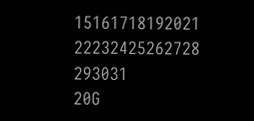15161718192021
22232425262728
293031
20G